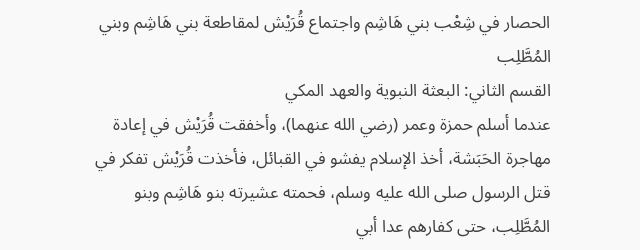الحصار في شِعْب بني هَاشِم واجتماع قُرَيْش لمقاطعة بني هَاشِم وبني المُطَّلِب
القسم الثاني: البعثة النبوية والعهد المكي
عندما أسلم حمزة وعمر (رضي الله عنهما)، وأخفقت قُرَيْش في إعادة مهاجرة الحَبَشة، أخذ الإسلام يفشو في القبائل، فأخذت قُرَيْش تفكر في قتل الرسول صلى الله عليه وسلم، فحمته عشيرته بنو هَاشِم وبنو المُطَّلِب، حتى كفارهم عدا أبي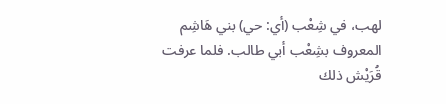لهب، في شِعْب (أي: حي) بني هَاشِم المعروف بشِعْب أبي طالب. فلما عرفت قُرَيْش ذلك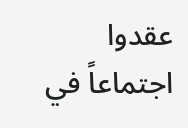عقدوا اجتماعاً في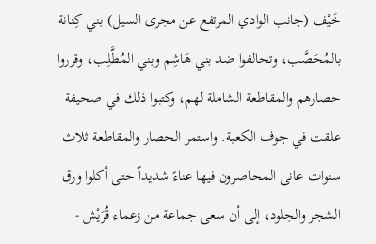خَيْف (جانب الوادي المرتفع عن مجرى السيل) بني كِنانة بالمُحَصَّب، وتحالفوا ضد بني هَاشِم وبني المُطَّلِب، وقرروا حصارهم والمقاطعة الشاملة لهم، وكتبوا ذلك في صحيفة علقت في جوف الكعبة. واستمر الحصار والمقاطعة ثلاث سنوات عانى المحاصرون فيها عناءً شديداً حتى أكلوا ورق الشجر والجلود، إلى أن سعى جماعة من زعماء قُرَيْش -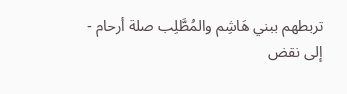تربطهم ببني هَاشِم والمُطَّلِب صلة أرحام - إلى نقض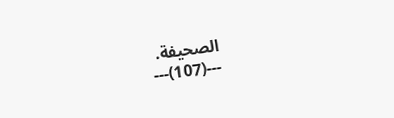الصحيفة.
---(107)---